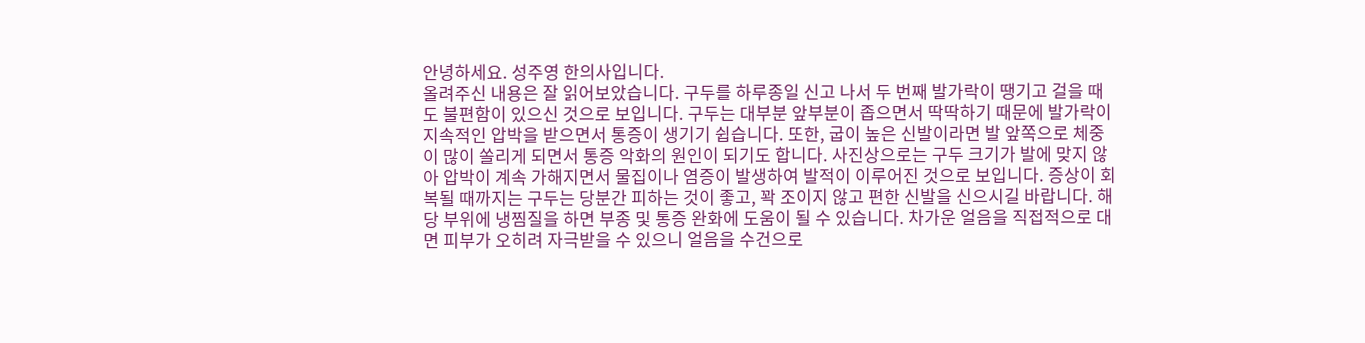안녕하세요. 성주영 한의사입니다.
올려주신 내용은 잘 읽어보았습니다. 구두를 하루종일 신고 나서 두 번째 발가락이 땡기고 걸을 때도 불편함이 있으신 것으로 보입니다. 구두는 대부분 앞부분이 좁으면서 딱딱하기 때문에 발가락이 지속적인 압박을 받으면서 통증이 생기기 쉽습니다. 또한, 굽이 높은 신발이라면 발 앞쪽으로 체중이 많이 쏠리게 되면서 통증 악화의 원인이 되기도 합니다. 사진상으로는 구두 크기가 발에 맞지 않아 압박이 계속 가해지면서 물집이나 염증이 발생하여 발적이 이루어진 것으로 보입니다. 증상이 회복될 때까지는 구두는 당분간 피하는 것이 좋고, 꽉 조이지 않고 편한 신발을 신으시길 바랍니다. 해당 부위에 냉찜질을 하면 부종 및 통증 완화에 도움이 될 수 있습니다. 차가운 얼음을 직접적으로 대면 피부가 오히려 자극받을 수 있으니 얼음을 수건으로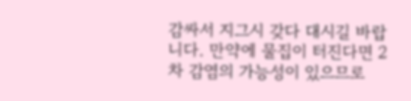감싸서 지그시 갖다 대시길 바랍니다. 만약에 물집이 터진다면 2차 감염의 가능성이 있으므로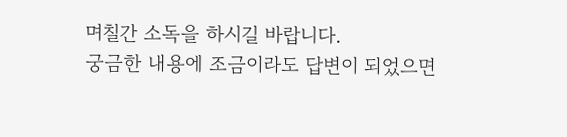며칠간 소독을 하시길 바랍니다.
궁금한 내용에 조금이라도 답변이 되었으면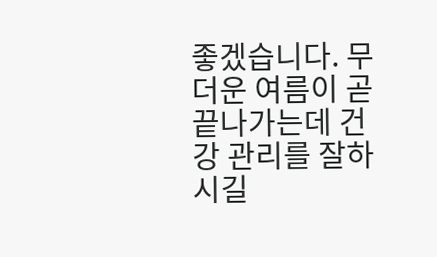좋겠습니다. 무더운 여름이 곧 끝나가는데 건강 관리를 잘하시길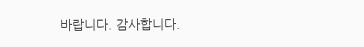바랍니다. 감사합니다.